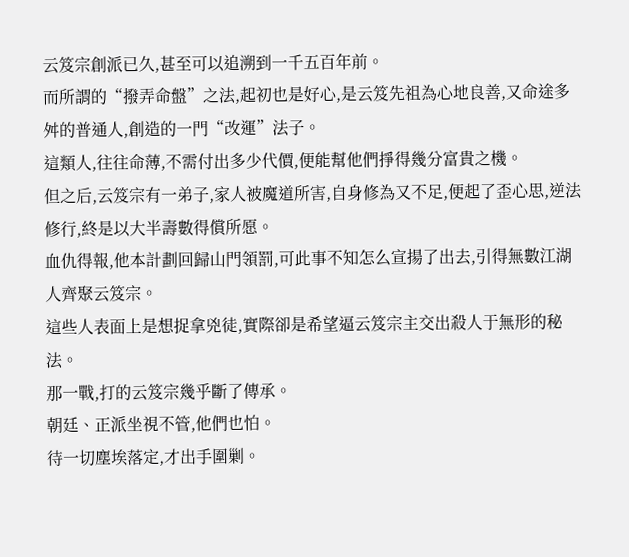云笈宗創派已久,甚至可以追溯到一千五百年前。
而所謂的“撥弄命盤”之法,起初也是好心,是云笈先祖為心地良善,又命途多舛的普通人,創造的一門“改運”法子。
這類人,往往命薄,不需付出多少代價,便能幫他們掙得幾分富貴之機。
但之后,云笈宗有一弟子,家人被魔道所害,自身修為又不足,便起了歪心思,逆法修行,終是以大半壽數得償所愿。
血仇得報,他本計劃回歸山門領罰,可此事不知怎么宣揚了出去,引得無數江湖人齊聚云笈宗。
這些人表面上是想捉拿兇徒,實際卻是希望逼云笈宗主交出殺人于無形的秘法。
那一戰,打的云笈宗幾乎斷了傳承。
朝廷、正派坐視不管,他們也怕。
待一切塵埃落定,才出手圍剿。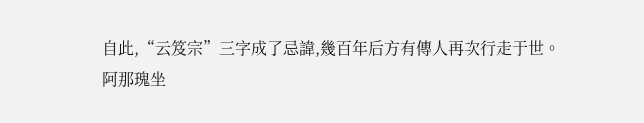自此,“云笈宗”三字成了忌諱,幾百年后方有傳人再次行走于世。
阿那瑰坐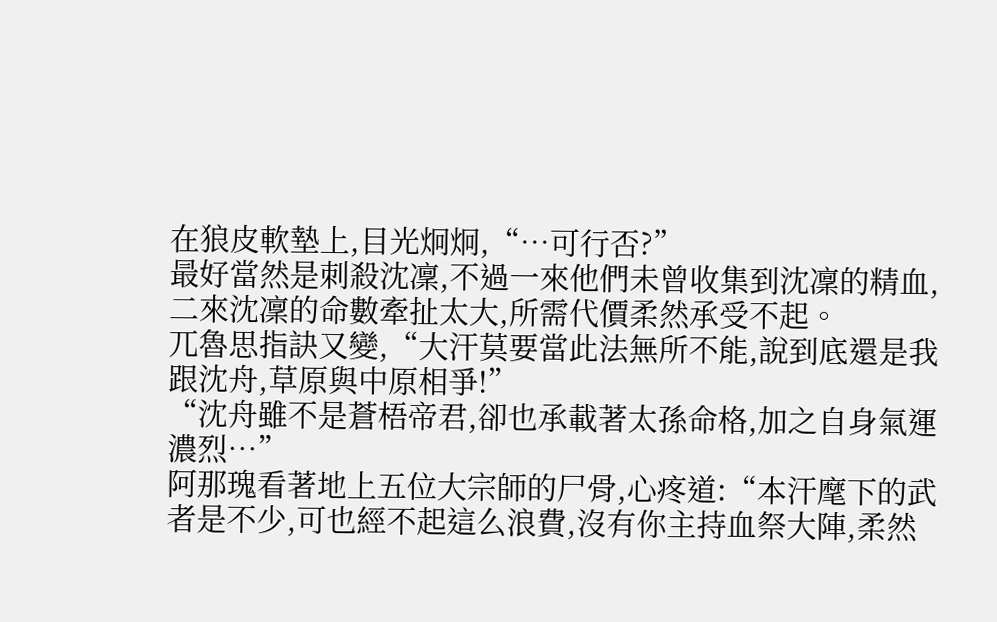在狼皮軟墊上,目光炯炯,“…可行否?”
最好當然是刺殺沈凜,不過一來他們未曾收集到沈凜的精血,二來沈凜的命數牽扯太大,所需代價柔然承受不起。
兀魯思指訣又變,“大汗莫要當此法無所不能,說到底還是我跟沈舟,草原與中原相爭!”
“沈舟雖不是蒼梧帝君,卻也承載著太孫命格,加之自身氣運濃烈…”
阿那瑰看著地上五位大宗師的尸骨,心疼道:“本汗麾下的武者是不少,可也經不起這么浪費,沒有你主持血祭大陣,柔然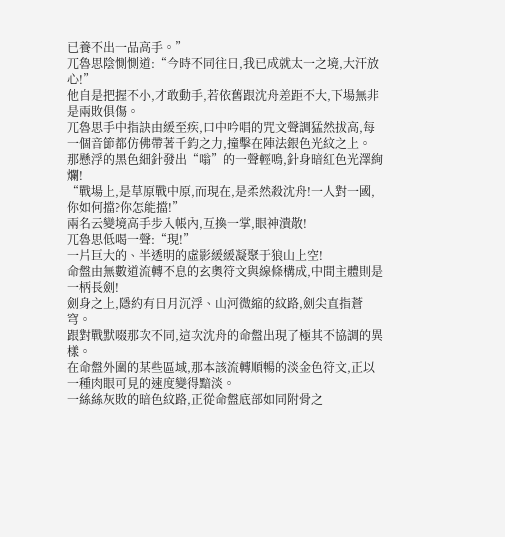已養不出一品高手。”
兀魯思陰惻惻道:“今時不同往日,我已成就太一之境,大汗放心!”
他自是把握不小,才敢動手,若依舊跟沈舟差距不大,下場無非是兩敗俱傷。
兀魯思手中指訣由緩至疾,口中吟唱的咒文聲調猛然拔高,每一個音節都仿佛帶著千鈞之力,撞擊在陣法銀色光紋之上。
那懸浮的黑色細針發出“嗡”的一聲輕鳴,針身暗紅色光澤絢爛!
“戰場上,是草原戰中原,而現在,是柔然殺沈舟!一人對一國,你如何擋?你怎能擋!”
兩名云變境高手步入帳內,互換一掌,眼神潰散!
兀魯思低喝一聲:“現!”
一片巨大的、半透明的虛影緩緩凝聚于狼山上空!
命盤由無數道流轉不息的玄奧符文與線條構成,中間主體則是一柄長劍!
劍身之上,隱約有日月沉浮、山河微縮的紋路,劍尖直指蒼穹。
跟對戰默啜那次不同,這次沈舟的命盤出現了極其不協調的異樣。
在命盤外圍的某些區域,那本該流轉順暢的淡金色符文,正以一種肉眼可見的速度變得黯淡。
一絲絲灰敗的暗色紋路,正從命盤底部如同附骨之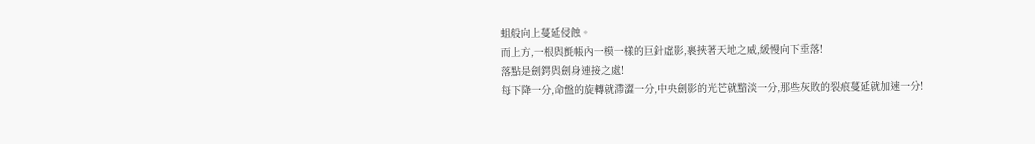蛆般向上蔓延侵蝕。
而上方,一根與氈帳內一模一樣的巨針虛影,裹挾著天地之威,緩慢向下垂落!
落點是劍鍔與劍身連接之處!
每下降一分,命盤的旋轉就滯澀一分,中央劍影的光芒就黯淡一分,那些灰敗的裂痕蔓延就加速一分!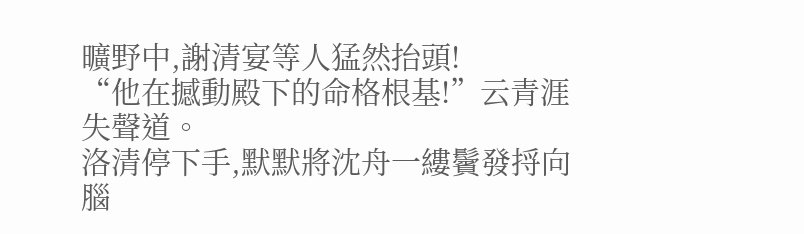曠野中,謝清宴等人猛然抬頭!
“他在撼動殿下的命格根基!”云青涯失聲道。
洛清停下手,默默將沈舟一縷鬢發捋向腦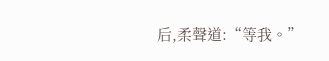后,柔聲道:“等我。”